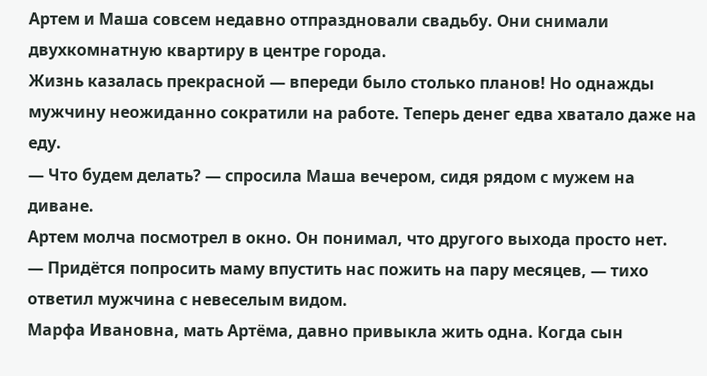Артем и Маша совсем недавно отпраздновали свадьбу. Они снимали двухкомнатную квартиру в центре города.
Жизнь казалась прекрасной — впереди было столько планов! Но однажды мужчину неожиданно сократили на работе. Теперь денег едва хватало даже на еду.
— Что будем делать? — спросила Маша вечером, сидя рядом с мужем на диване.
Артем молча посмотрел в окно. Он понимал, что другого выхода просто нет.
— Придётся попросить маму впустить нас пожить на пару месяцев, — тихо ответил мужчина с невеселым видом.
Марфа Ивановна, мать Артёма, давно привыкла жить одна. Когда сын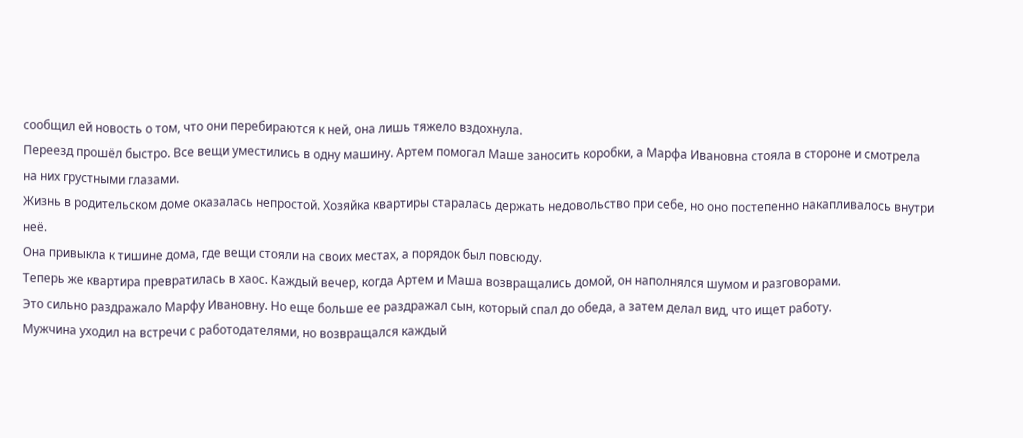сообщил ей новость о том, что они перебираются к ней, она лишь тяжело вздохнула.
Переезд прошёл быстро. Все вещи уместились в одну машину. Артем помогал Маше заносить коробки, а Марфа Ивановна стояла в стороне и смотрела на них грустными глазами.
Жизнь в родительском доме оказалась непростой. Хозяйка квартиры старалась держать недовольство при себе, но оно постепенно накапливалось внутри неё.
Она привыкла к тишине дома, где вещи стояли на своих местах, а порядок был повсюду.
Теперь же квартира превратилась в хаос. Каждый вечер, когда Артем и Маша возвращались домой, он наполнялся шумом и разговорами.
Это сильно раздражало Марфу Ивановну. Но еще больше ее раздражал сын, который спал до обеда, а затем делал вид, что ищет работу.
Мужчина уходил на встречи с работодателями, но возвращался каждый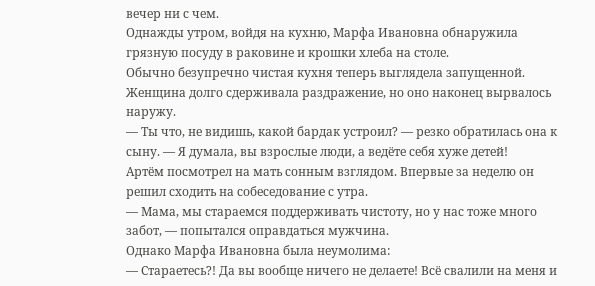вечер ни с чем.
Однажды утром, войдя на кухню, Марфа Ивановна обнаружила грязную посуду в раковине и крошки хлеба на столе.
Обычно безупречно чистая кухня теперь выглядела запущенной. Женщина долго сдерживала раздражение, но оно наконец вырвалось наружу.
— Ты что, не видишь, какой бардак устроил? — резко обратилась она к сыну. — Я думала, вы взрослые люди, а ведёте себя хуже детей!
Артём посмотрел на мать сонным взглядом. Впервые за неделю он решил сходить на собеседование с утра.
— Мама, мы стараемся поддерживать чистоту, но у нас тоже много забот, — попытался оправдаться мужчина.
Однако Марфа Ивановна была неумолима:
— Стараетесь?! Да вы вообще ничего не делаете! Всё свалили на меня и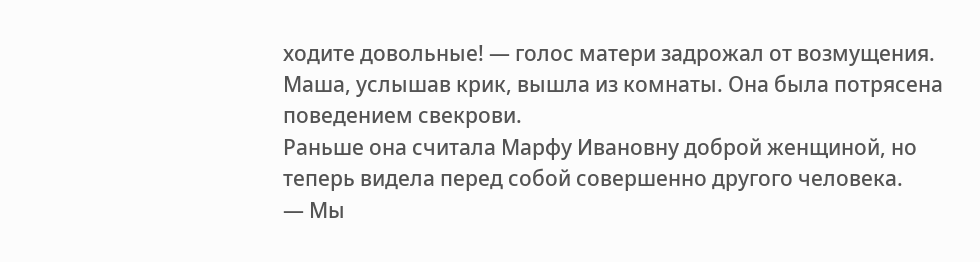ходите довольные! — голос матери задрожал от возмущения.
Маша, услышав крик, вышла из комнаты. Она была потрясена поведением свекрови.
Раньше она считала Марфу Ивановну доброй женщиной, но теперь видела перед собой совершенно другого человека.
— Мы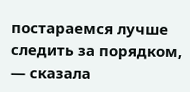постараемся лучше следить за порядком, — сказала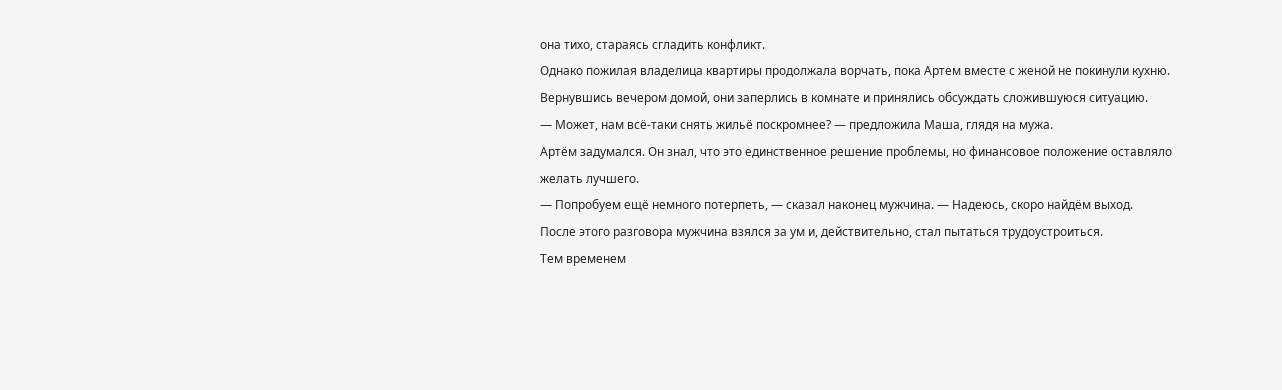она тихо, стараясь сгладить конфликт.
Однако пожилая владелица квартиры продолжала ворчать, пока Артем вместе с женой не покинули кухню.
Вернувшись вечером домой, они заперлись в комнате и принялись обсуждать сложившуюся ситуацию.
— Может, нам всё-таки снять жильё поскромнее? — предложила Маша, глядя на мужа.
Артём задумался. Он знал, что это единственное решение проблемы, но финансовое положение оставляло желать лучшего.
— Попробуем ещё немного потерпеть, — сказал наконец мужчина. — Надеюсь, скоро найдём выход.
После этого разговора мужчина взялся за ум и, действительно, стал пытаться трудоустроиться.
Тем временем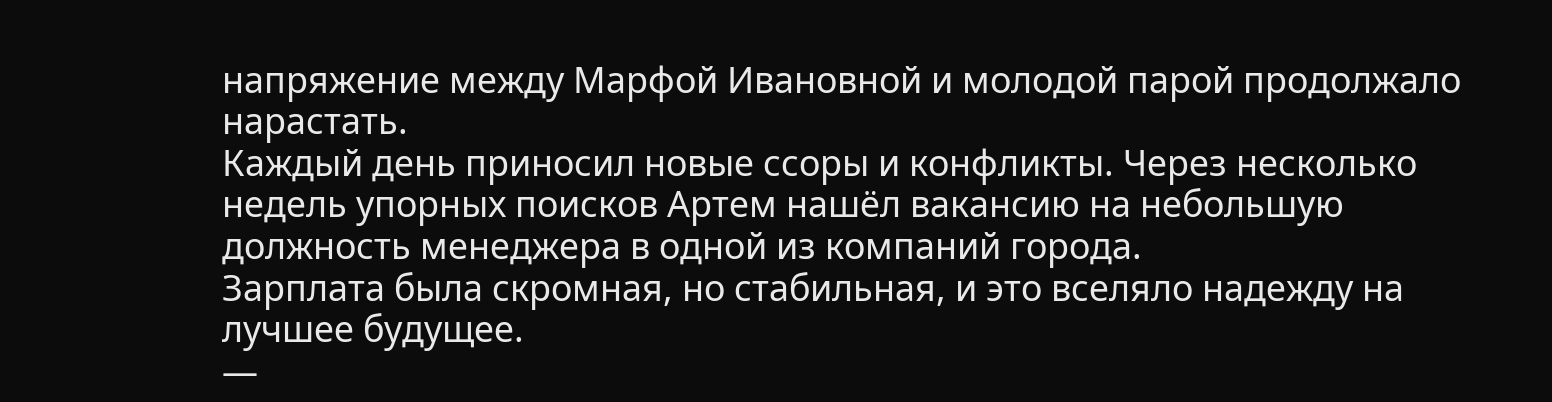напряжение между Марфой Ивановной и молодой парой продолжало нарастать.
Каждый день приносил новые ссоры и конфликты. Через несколько недель упорных поисков Артем нашёл вакансию на небольшую должность менеджера в одной из компаний города.
Зарплата была скромная, но стабильная, и это вселяло надежду на лучшее будущее.
—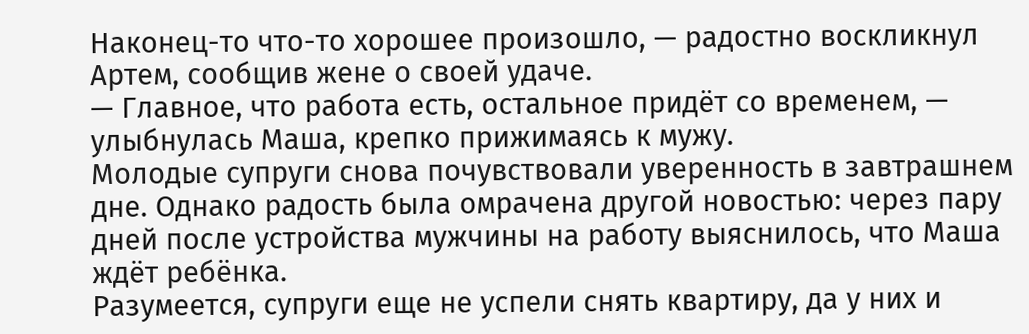Наконец-то что-то хорошее произошло, — радостно воскликнул Артем, сообщив жене о своей удаче.
— Главное, что работа есть, остальное придёт со временем, — улыбнулась Маша, крепко прижимаясь к мужу.
Молодые супруги снова почувствовали уверенность в завтрашнем дне. Однако радость была омрачена другой новостью: через пару дней после устройства мужчины на работу выяснилось, что Маша ждёт ребёнка.
Разумеется, супруги еще не успели снять квартиру, да у них и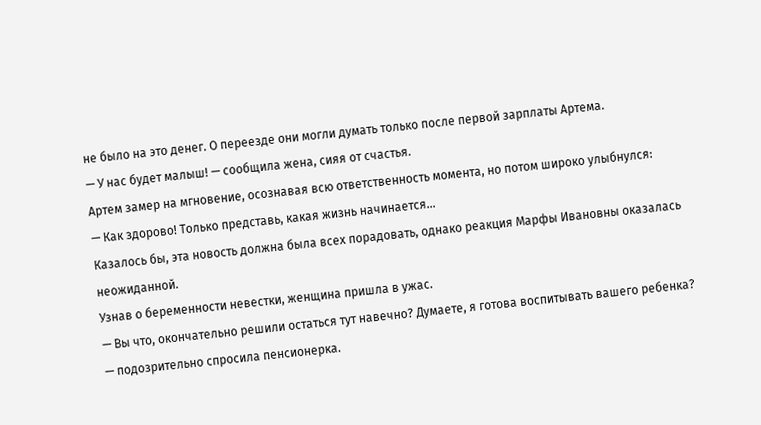не было на это денег. О переезде они могли думать только после первой зарплаты Артема.
— У нас будет малыш! — сообщила жена, сияя от счастья.
Артем замер на мгновение, осознавая всю ответственность момента, но потом широко улыбнулся:
— Как здорово! Только представь, какая жизнь начинается...
Казалось бы, эта новость должна была всех порадовать, однако реакция Марфы Ивановны оказалась неожиданной.
Узнав о беременности невестки, женщина пришла в ужас.
— Вы что, окончательно решили остаться тут навечно? Думаете, я готова воспитывать вашего ребенка? — подозрительно спросила пенсионерка.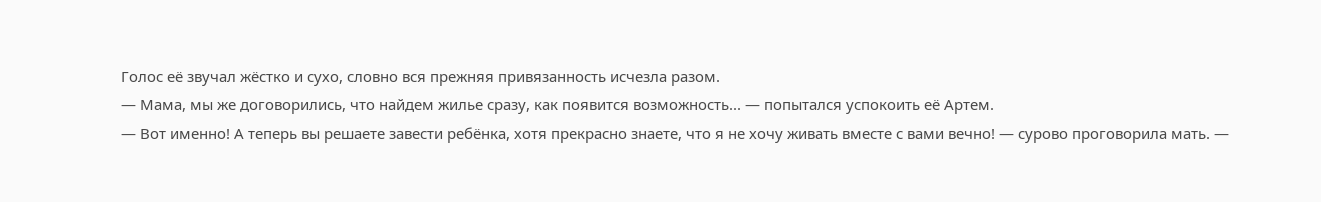Голос её звучал жёстко и сухо, словно вся прежняя привязанность исчезла разом.
— Мама, мы же договорились, что найдем жилье сразу, как появится возможность... — попытался успокоить её Артем.
— Вот именно! А теперь вы решаете завести ребёнка, хотя прекрасно знаете, что я не хочу живать вместе с вами вечно! — сурово проговорила мать. —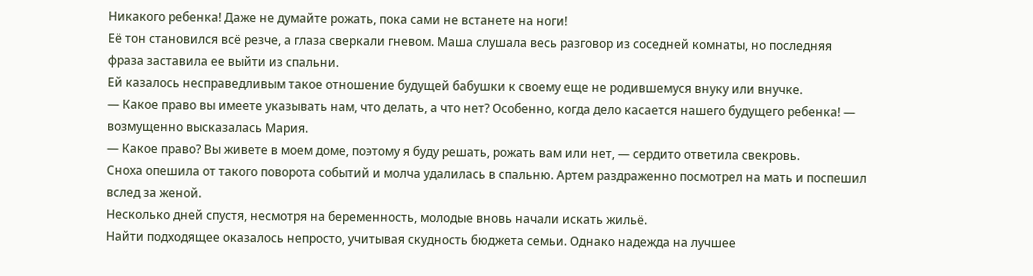Никакого ребенка! Даже не думайте рожать, пока сами не встанете на ноги!
Её тон становился всё резче, а глаза сверкали гневом. Маша слушала весь разговор из соседней комнаты, но последняя фраза заставила ее выйти из спальни.
Ей казалось несправедливым такое отношение будущей бабушки к своему еще не родившемуся внуку или внучке.
— Какое право вы имеете указывать нам, что делать, а что нет? Особенно, когда дело касается нашего будущего ребенка! — возмущенно высказалась Мария.
— Какое право? Вы живете в моем доме, поэтому я буду решать, рожать вам или нет, — сердито ответила свекровь.
Сноха опешила от такого поворота событий и молча удалилась в спальню. Артем раздраженно посмотрел на мать и поспешил вслед за женой.
Несколько дней спустя, несмотря на беременность, молодые вновь начали искать жильё.
Найти подходящее оказалось непросто, учитывая скудность бюджета семьи. Однако надежда на лучшее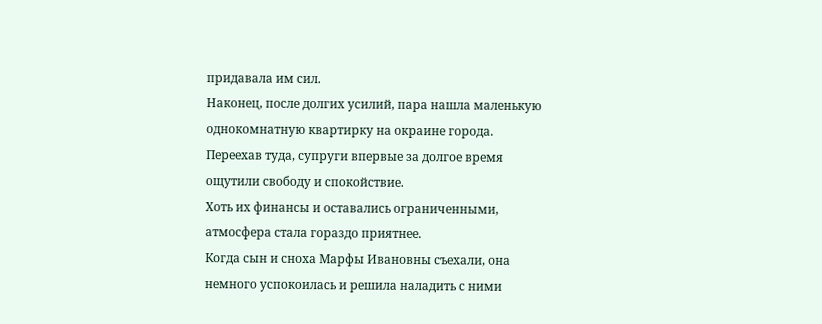придавала им сил.
Наконец, после долгих усилий, пара нашла маленькую однокомнатную квартирку на окраине города.
Переехав туда, супруги впервые за долгое время ощутили свободу и спокойствие.
Хоть их финансы и оставались ограниченными, атмосфера стала гораздо приятнее.
Когда сын и сноха Марфы Ивановны съехали, она немного успокоилась и решила наладить с ними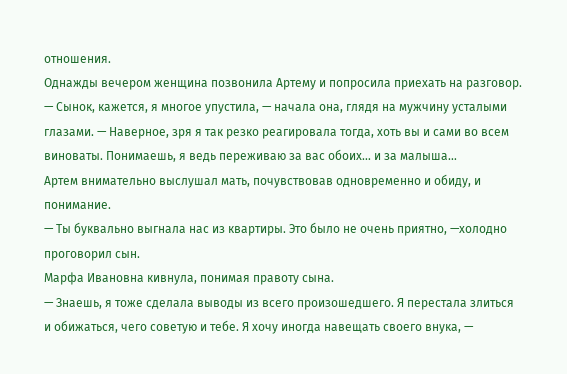отношения.
Однажды вечером женщина позвонила Артему и попросила приехать на разговор.
— Сынок, кажется, я многое упустила, — начала она, глядя на мужчину усталыми глазами. — Наверное, зря я так резко реагировала тогда, хоть вы и сами во всем виноваты. Понимаешь, я ведь переживаю за вас обоих… и за малыша…
Артем внимательно выслушал мать, почувствовав одновременно и обиду, и понимание.
— Ты буквально выгнала нас из квартиры. Это было не очень приятно, —холодно проговорил сын.
Марфа Ивановна кивнула, понимая правоту сына.
— Знаешь, я тоже сделала выводы из всего произошедшего. Я перестала злиться и обижаться, чего советую и тебе. Я хочу иногда навещать своего внука, —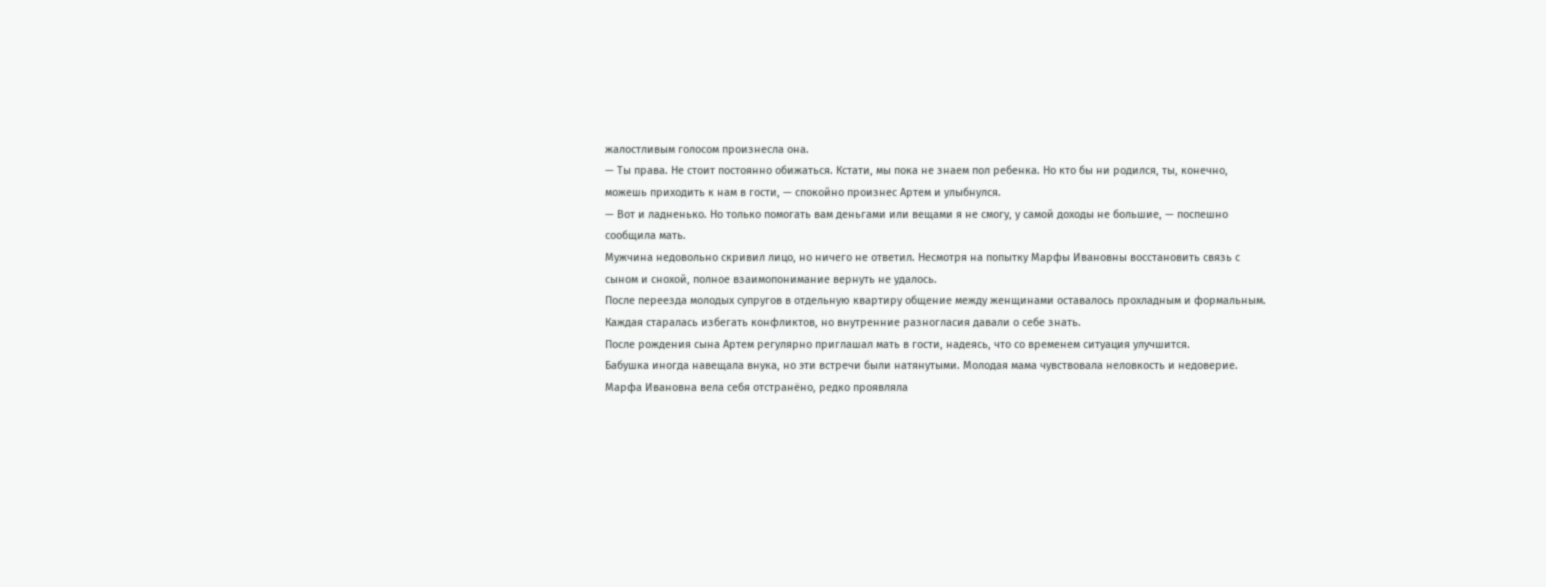жалостливым голосом произнесла она.
— Ты права. Не стоит постоянно обижаться. Кстати, мы пока не знаем пол ребенка. Но кто бы ни родился, ты, конечно, можешь приходить к нам в гости, — спокойно произнес Артем и улыбнулся.
— Вот и ладненько. Но только помогать вам деньгами или вещами я не смогу, у самой доходы не большие, — поспешно сообщила мать.
Мужчина недовольно скривил лицо, но ничего не ответил. Несмотря на попытку Марфы Ивановны восстановить связь с сыном и снохой, полное взаимопонимание вернуть не удалось.
После переезда молодых супругов в отдельную квартиру общение между женщинами оставалось прохладным и формальным.
Каждая старалась избегать конфликтов, но внутренние разногласия давали о себе знать.
После рождения сына Артем регулярно приглашал мать в гости, надеясь, что со временем ситуация улучшится.
Бабушка иногда навещала внука, но эти встречи были натянутыми. Молодая мама чувствовала неловкость и недоверие.
Марфа Ивановна вела себя отстранёно, редко проявляла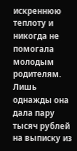искреннюю теплоту и никогда не помогала молодым родителям.
Лишь однажды она дала пару тысяч рублей на выписку из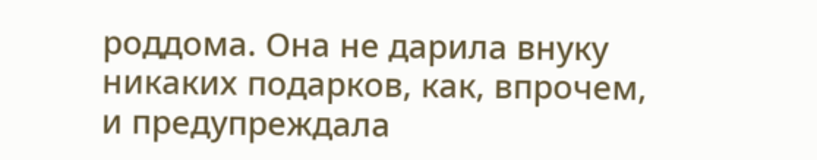роддома. Она не дарила внуку никаких подарков, как, впрочем, и предупреждала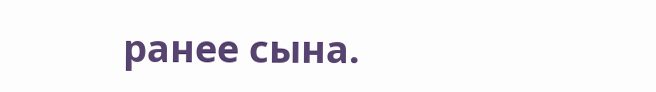ранее сына.